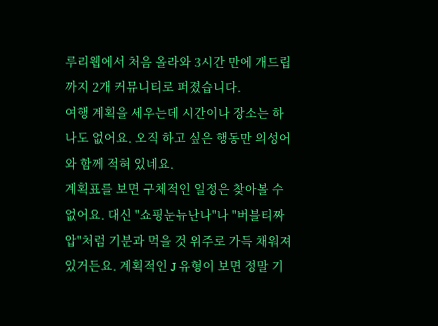루리웹에서 처음 올라와 3시간 만에 개드립까지 2개 커뮤니티로 퍼졌습니다.
여행 계획을 세우는데 시간이나 장소는 하나도 없어요. 오직 하고 싶은 행동만 의성어와 함께 적혀 있네요.
계획표를 보면 구체적인 일정은 찾아볼 수 없어요. 대신 "쇼핑눈뉴난나"나 "버블티짜압"처럼 기분과 먹을 것 위주로 가득 채워져 있거든요. 계획적인 J 유형이 보면 정말 기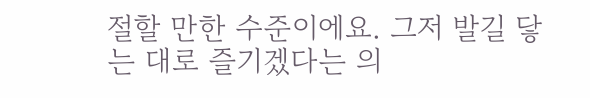절할 만한 수준이에요. 그저 발길 닿는 대로 즐기겠다는 의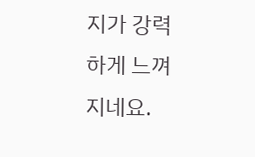지가 강력하게 느껴지네요.